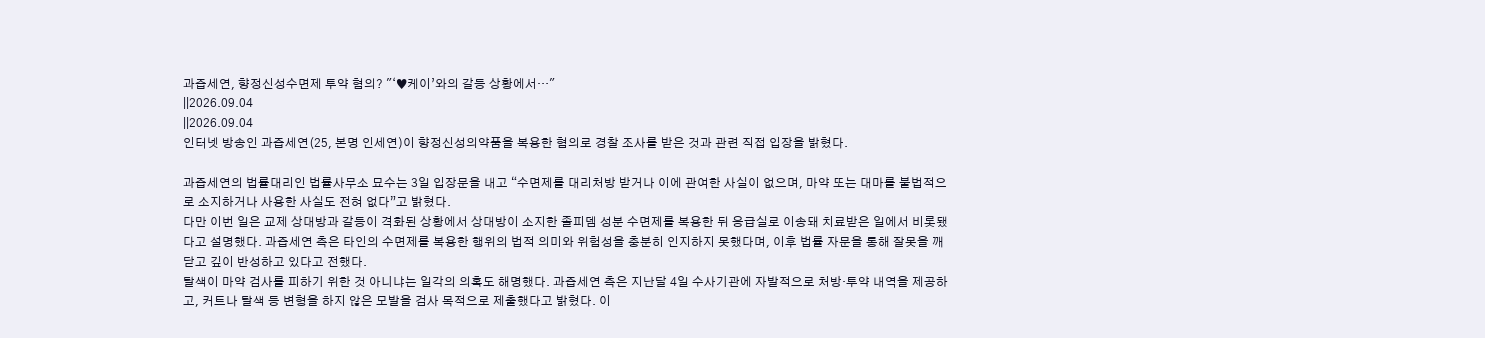과즙세연, 향정신성수면제 투약 혐의? "‘♥케이’와의 갈등 상황에서…"
||2026.09.04
||2026.09.04
인터넷 방송인 과즙세연(25, 본명 인세연)이 향정신성의약품을 복용한 혐의로 경찰 조사를 받은 것과 관련 직접 입장을 밝혔다.

과즙세연의 법률대리인 법률사무소 묘수는 3일 입장문을 내고 “수면제를 대리처방 받거나 이에 관여한 사실이 없으며, 마약 또는 대마를 불법적으로 소지하거나 사용한 사실도 전혀 없다”고 밝혔다.
다만 이번 일은 교제 상대방과 갈등이 격화된 상황에서 상대방이 소지한 졸피뎀 성분 수면제를 복용한 뒤 응급실로 이송돼 치료받은 일에서 비롯됐다고 설명했다. 과즙세연 측은 타인의 수면제를 복용한 행위의 법적 의미와 위험성을 충분히 인지하지 못했다며, 이후 법률 자문을 통해 잘못을 깨닫고 깊이 반성하고 있다고 전했다.
탈색이 마약 검사를 피하기 위한 것 아니냐는 일각의 의혹도 해명했다. 과즙세연 측은 지난달 4일 수사기관에 자발적으로 처방·투약 내역을 제공하고, 커트나 탈색 등 변형을 하지 않은 모발을 검사 목적으로 제출했다고 밝혔다. 이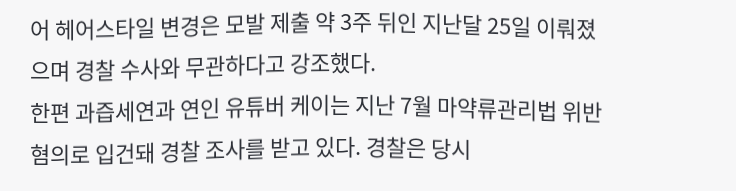어 헤어스타일 변경은 모발 제출 약 3주 뒤인 지난달 25일 이뤄졌으며 경찰 수사와 무관하다고 강조했다.
한편 과즙세연과 연인 유튜버 케이는 지난 7월 마약류관리법 위반 혐의로 입건돼 경찰 조사를 받고 있다. 경찰은 당시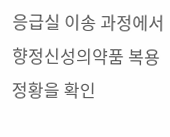응급실 이송 과정에서 향정신성의약품 복용 정황을 확인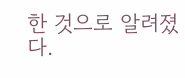한 것으로 알려졌다.